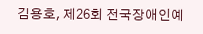김용호, 제26회 전국장애인예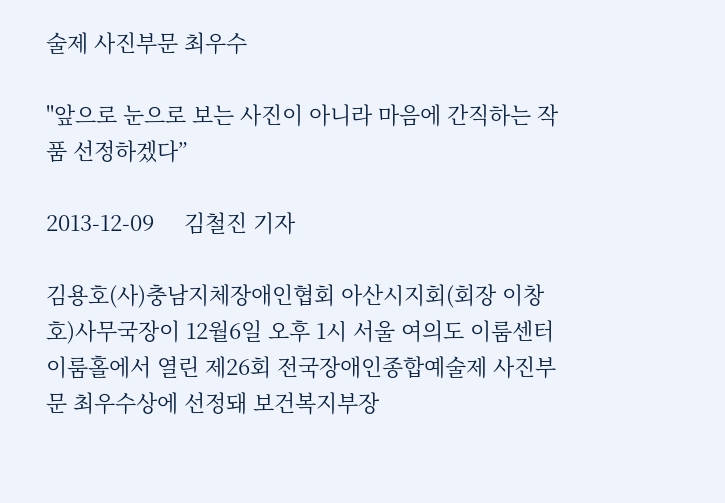술제 사진부문 최우수

"앞으로 눈으로 보는 사진이 아니라 마음에 간직하는 작품 선정하겠다”

2013-12-09     김철진 기자

김용호(사)충남지체장애인협회 아산시지회(회장 이창호)사무국장이 12월6일 오후 1시 서울 여의도 이룸센터 이룸홀에서 열린 제26회 전국장애인종합예술제 사진부문 최우수상에 선정돼 보건복지부장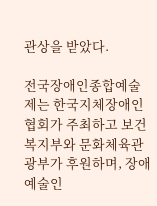관상을 받았다.

전국장애인종합예술제는 한국지체장애인협회가 주최하고 보건복지부와 문화체육관광부가 후원하며, 장애예술인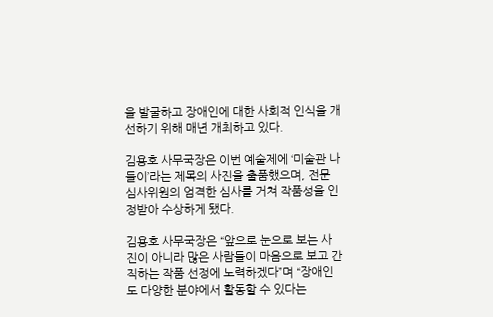을 발굴하고 장애인에 대한 사회적 인식을 개선하기 위해 매년 개최하고 있다.

김용호 사무국장은 이번 예술제에 ‘미술관 나들이’라는 제목의 사진을 출품했으며, 전문 심사위원의 엄격한 심사를 거쳐 작품성을 인정받아 수상하게 됐다.

김용호 사무국장은 “앞으로 눈으로 보는 사진이 아니라 많은 사람들이 마음으로 보고 간직하는 작품 선정에 노력하겠다”며 “장애인도 다양한 분야에서 활동할 수 있다는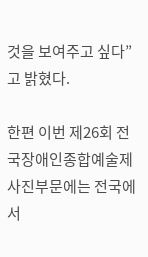것을 보여주고 싶다”고 밝혔다.

한편 이번 제26회 전국장애인종합예술제 사진부문에는 전국에서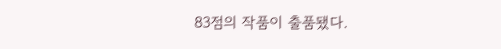83점의 작품이 출품됐다.